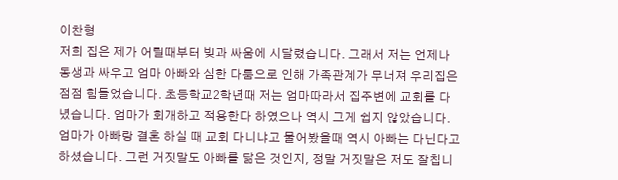이찬형
저희 집은 제가 어릴때부터 빚과 싸움에 시달렸습니다. 그래서 저는 언제나 동생과 싸우고 엄마 아빠와 심한 다툼으로 인해 가족관계가 무너져 우리집은 점점 힘들었습니다. 초등학교2학년때 저는 엄마따라서 집주변에 교회를 다녔습니다. 엄마가 회개하고 적용한다 하였으나 역시 그게 쉽지 않았습니다. 엄마가 아빠랑 결혼 하실 때 교회 다니냐고 물어봤을때 역시 아빠는 다닌다고 하셨습니다. 그런 거짓말도 아빠를 닮은 것인지, 정말 거짓말은 저도 잘칩니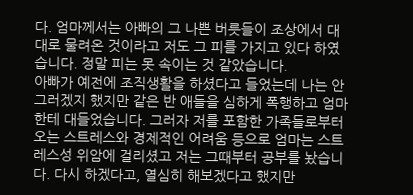다. 엄마께서는 아빠의 그 나쁜 버릇들이 조상에서 대대로 물려온 것이라고 저도 그 피를 가지고 있다 하였습니다. 정말 피는 못 속이는 것 같았습니다.
아빠가 예전에 조직생활을 하셨다고 들었는데 나는 안 그러겠지 했지만 같은 반 애들을 심하게 폭행하고 엄마한테 대들었습니다. 그러자 저를 포함한 가족들로부터 오는 스트레스와 경제적인 어려움 등으로 엄마는 스트레스성 위암에 걸리셨고 저는 그때부터 공부를 놨습니다. 다시 하겠다고, 열심히 해보겠다고 했지만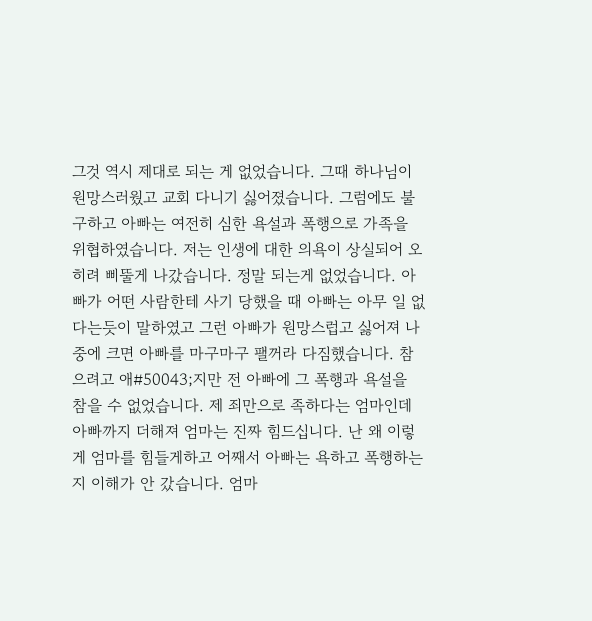그것 역시 제대로 되는 게 없었습니다. 그때 하나님이 원망스러웠고 교회 다니기 싫어졌습니다. 그럼에도 불구하고 아빠는 여전히 심한 욕설과 폭행으로 가족을 위협하였습니다. 저는 인생에 대한 의욕이 상실되어 오히려 삐뚤게 나갔습니다. 정말 되는게 없었습니다. 아빠가 어떤 사람한테 사기 당했을 때 아빠는 아무 일 없다는듯이 말하였고 그런 아빠가 원망스럽고 싫어져 나중에 크면 아빠를 마구마구 팰꺼라 다짐했습니다. 참으려고 애#50043;지만 전 아빠에 그 폭행과 욕설을 참을 수 없었습니다. 제 죄만으로 족하다는 엄마인데 아빠까지 더해져 엄마는 진짜 힘드십니다. 난 왜 이렇게 엄마를 힘들게하고 어째서 아빠는 욕하고 폭행하는지 이해가 안 갔습니다. 엄마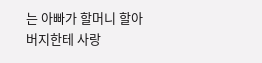는 아빠가 할머니 할아버지한테 사랑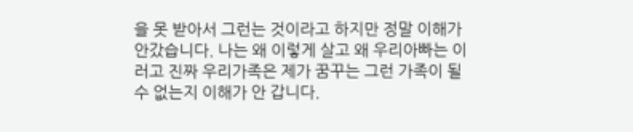을 못 받아서 그런는 것이라고 하지만 정말 이해가 안갔습니다. 나는 왜 이렇게 살고 왜 우리아빠는 이러고 진짜 우리가족은 제가 꿈꾸는 그런 가족이 될 수 없는지 이해가 안 갑니다.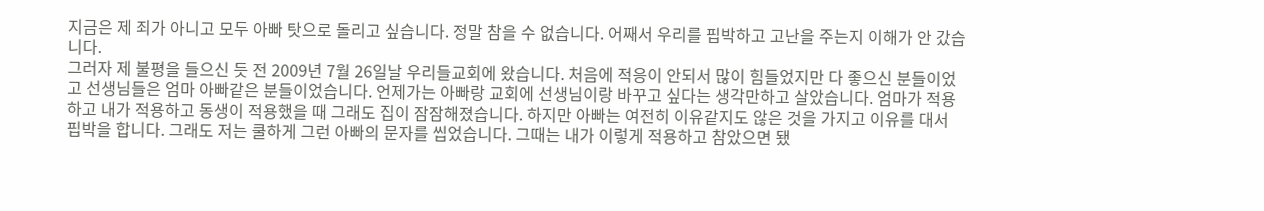지금은 제 죄가 아니고 모두 아빠 탓으로 돌리고 싶습니다. 정말 참을 수 없습니다. 어째서 우리를 핍박하고 고난을 주는지 이해가 안 갔습니다.
그러자 제 불평을 들으신 듯 전 2009년 7월 26일날 우리들교회에 왔습니다. 처음에 적응이 안되서 많이 힘들었지만 다 좋으신 분들이었고 선생님들은 엄마 아빠같은 분들이었습니다. 언제가는 아빠랑 교회에 선생님이랑 바꾸고 싶다는 생각만하고 살았습니다. 엄마가 적용하고 내가 적용하고 동생이 적용했을 때 그래도 집이 잠잠해졌습니다. 하지만 아빠는 여전히 이유같지도 않은 것을 가지고 이유를 대서 핍박을 합니다. 그래도 저는 쿨하게 그런 아빠의 문자를 씹었습니다. 그때는 내가 이렇게 적용하고 참았으면 됐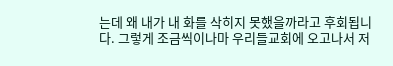는데 왜 내가 내 화를 삭히지 못했을까라고 후회됩니다. 그렇게 조금씩이나마 우리들교회에 오고나서 저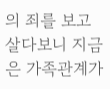의 죄를 보고 살다보니 지금은 가족관계가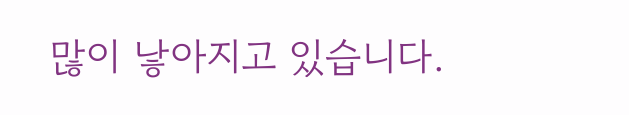많이 낳아지고 있습니다.